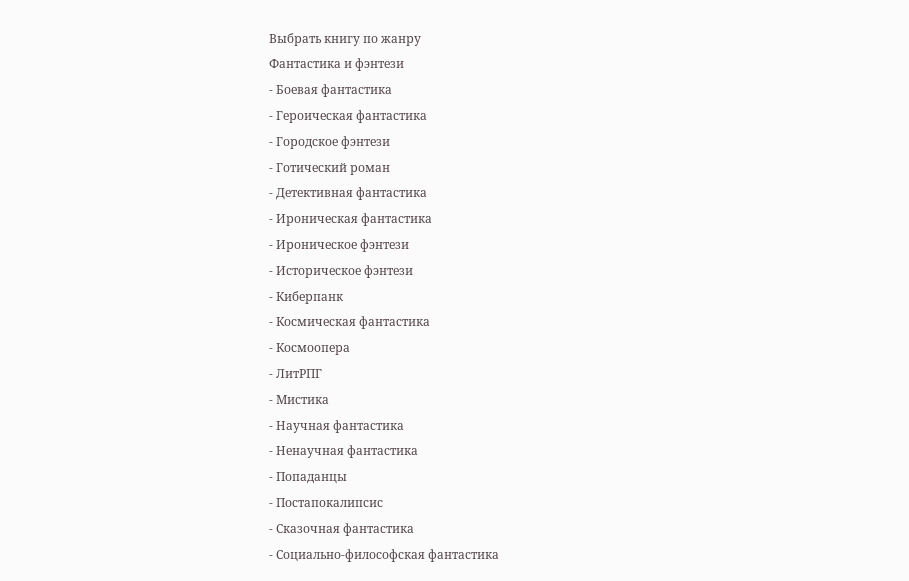Выбрать книгу по жанру
Фантастика и фэнтези
- Боевая фантастика
- Героическая фантастика
- Городское фэнтези
- Готический роман
- Детективная фантастика
- Ироническая фантастика
- Ироническое фэнтези
- Историческое фэнтези
- Киберпанк
- Космическая фантастика
- Космоопера
- ЛитРПГ
- Мистика
- Научная фантастика
- Ненаучная фантастика
- Попаданцы
- Постапокалипсис
- Сказочная фантастика
- Социально-философская фантастика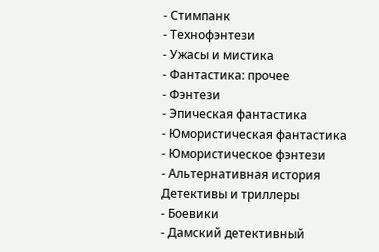- Стимпанк
- Технофэнтези
- Ужасы и мистика
- Фантастика: прочее
- Фэнтези
- Эпическая фантастика
- Юмористическая фантастика
- Юмористическое фэнтези
- Альтернативная история
Детективы и триллеры
- Боевики
- Дамский детективный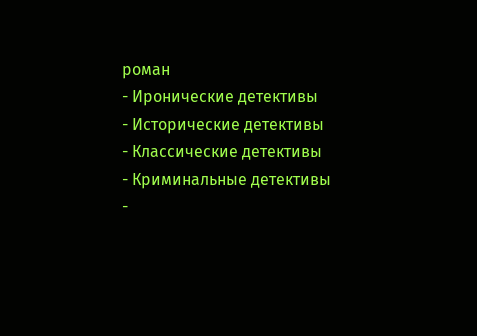роман
- Иронические детективы
- Исторические детективы
- Классические детективы
- Криминальные детективы
-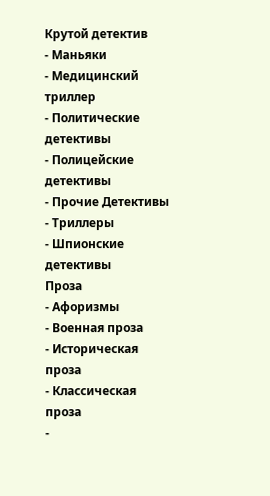Крутой детектив
- Маньяки
- Медицинский триллер
- Политические детективы
- Полицейские детективы
- Прочие Детективы
- Триллеры
- Шпионские детективы
Проза
- Афоризмы
- Военная проза
- Историческая проза
- Классическая проза
-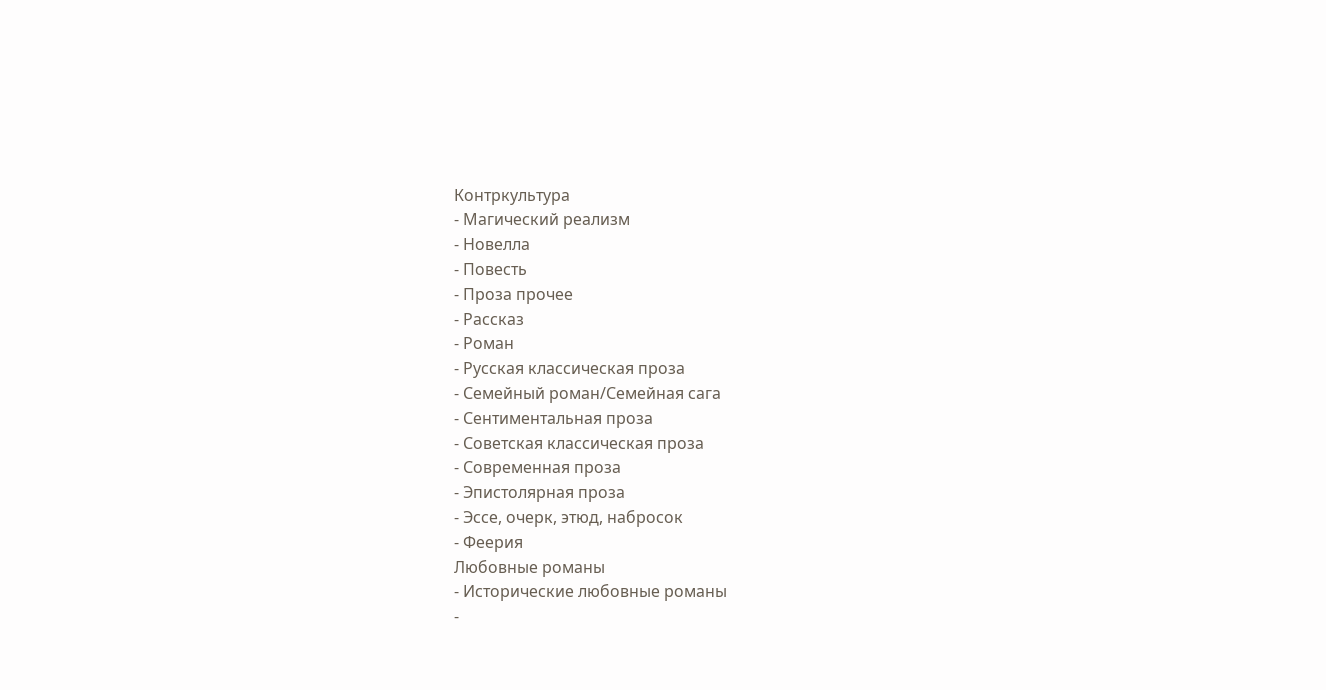Контркультура
- Магический реализм
- Новелла
- Повесть
- Проза прочее
- Рассказ
- Роман
- Русская классическая проза
- Семейный роман/Семейная сага
- Сентиментальная проза
- Советская классическая проза
- Современная проза
- Эпистолярная проза
- Эссе, очерк, этюд, набросок
- Феерия
Любовные романы
- Исторические любовные романы
-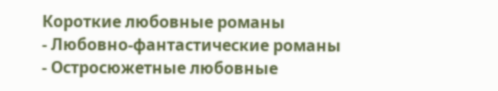Короткие любовные романы
- Любовно-фантастические романы
- Остросюжетные любовные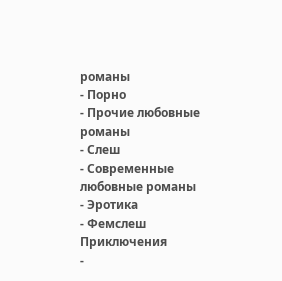романы
- Порно
- Прочие любовные романы
- Слеш
- Современные любовные романы
- Эротика
- Фемслеш
Приключения
-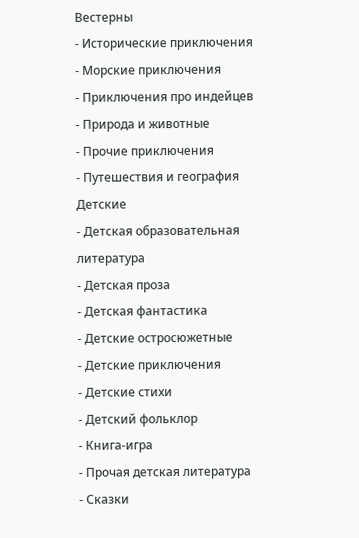Вестерны
- Исторические приключения
- Морские приключения
- Приключения про индейцев
- Природа и животные
- Прочие приключения
- Путешествия и география
Детские
- Детская образовательная литература
- Детская проза
- Детская фантастика
- Детские остросюжетные
- Детские приключения
- Детские стихи
- Детский фольклор
- Книга-игра
- Прочая детская литература
- Сказки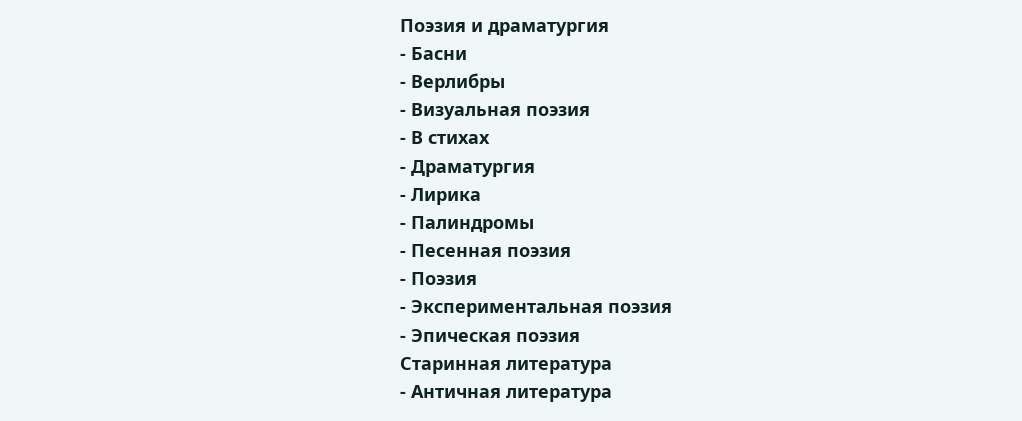Поэзия и драматургия
- Басни
- Верлибры
- Визуальная поэзия
- В стихах
- Драматургия
- Лирика
- Палиндромы
- Песенная поэзия
- Поэзия
- Экспериментальная поэзия
- Эпическая поэзия
Старинная литература
- Античная литература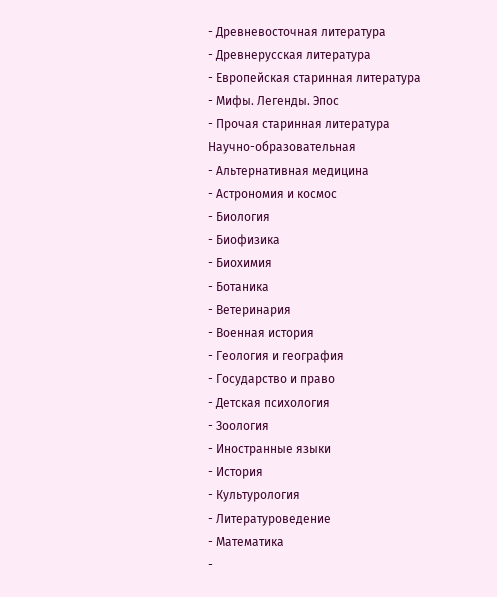- Древневосточная литература
- Древнерусская литература
- Европейская старинная литература
- Мифы. Легенды. Эпос
- Прочая старинная литература
Научно-образовательная
- Альтернативная медицина
- Астрономия и космос
- Биология
- Биофизика
- Биохимия
- Ботаника
- Ветеринария
- Военная история
- Геология и география
- Государство и право
- Детская психология
- Зоология
- Иностранные языки
- История
- Культурология
- Литературоведение
- Математика
-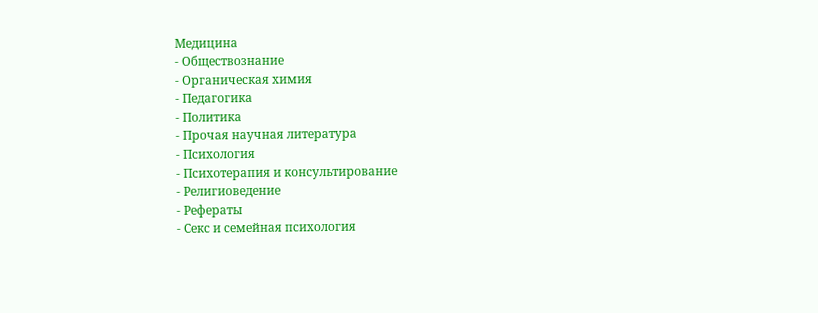Медицина
- Обществознание
- Органическая химия
- Педагогика
- Политика
- Прочая научная литература
- Психология
- Психотерапия и консультирование
- Религиоведение
- Рефераты
- Секс и семейная психология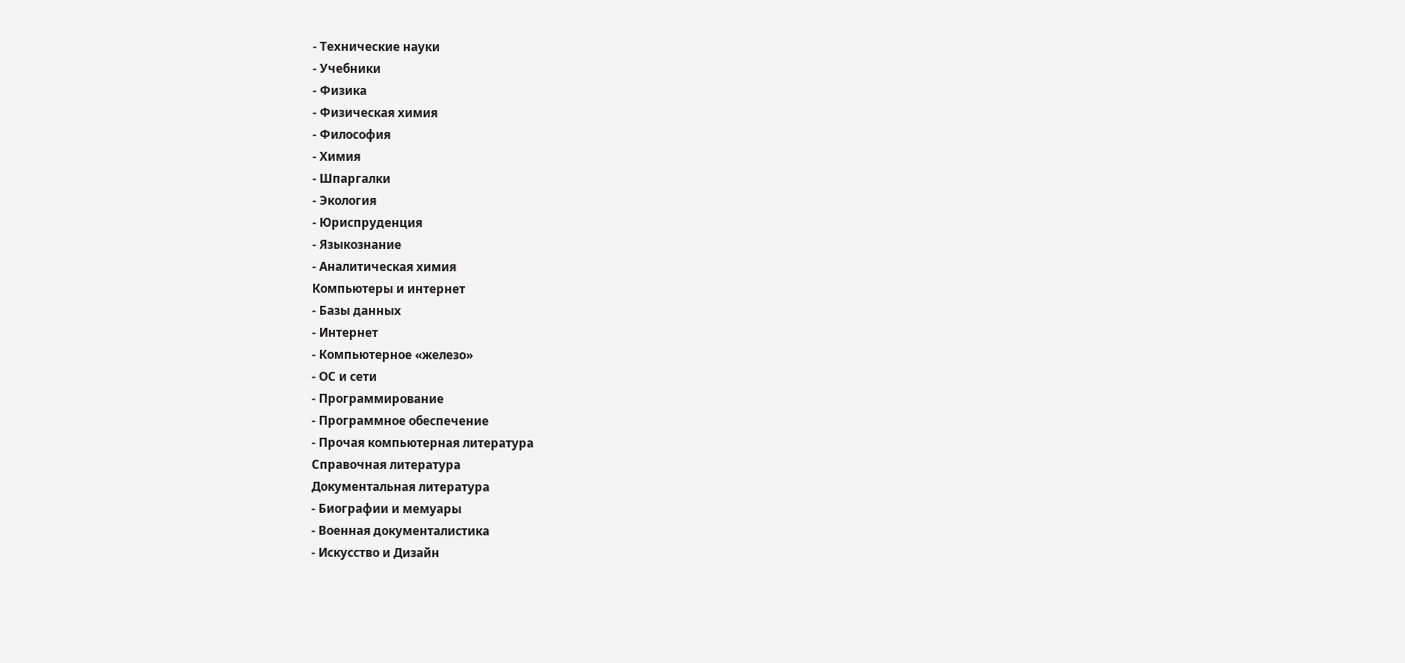- Технические науки
- Учебники
- Физика
- Физическая химия
- Философия
- Химия
- Шпаргалки
- Экология
- Юриспруденция
- Языкознание
- Аналитическая химия
Компьютеры и интернет
- Базы данных
- Интернет
- Компьютерное «железо»
- ОС и сети
- Программирование
- Программное обеспечение
- Прочая компьютерная литература
Справочная литература
Документальная литература
- Биографии и мемуары
- Военная документалистика
- Искусство и Дизайн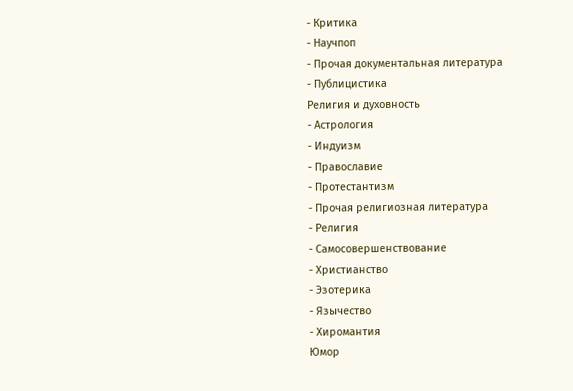- Критика
- Научпоп
- Прочая документальная литература
- Публицистика
Религия и духовность
- Астрология
- Индуизм
- Православие
- Протестантизм
- Прочая религиозная литература
- Религия
- Самосовершенствование
- Христианство
- Эзотерика
- Язычество
- Хиромантия
Юмор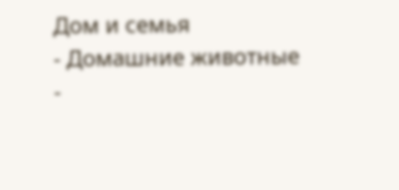Дом и семья
- Домашние животные
-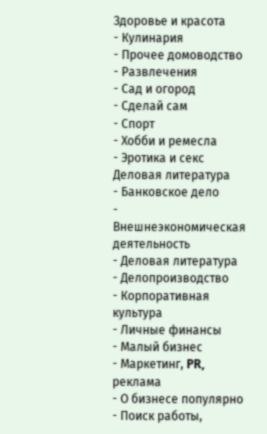Здоровье и красота
- Кулинария
- Прочее домоводство
- Развлечения
- Сад и огород
- Сделай сам
- Спорт
- Хобби и ремесла
- Эротика и секс
Деловая литература
- Банковское дело
- Внешнеэкономическая деятельность
- Деловая литература
- Делопроизводство
- Корпоративная культура
- Личные финансы
- Малый бизнес
- Маркетинг, PR, реклама
- О бизнесе популярно
- Поиск работы,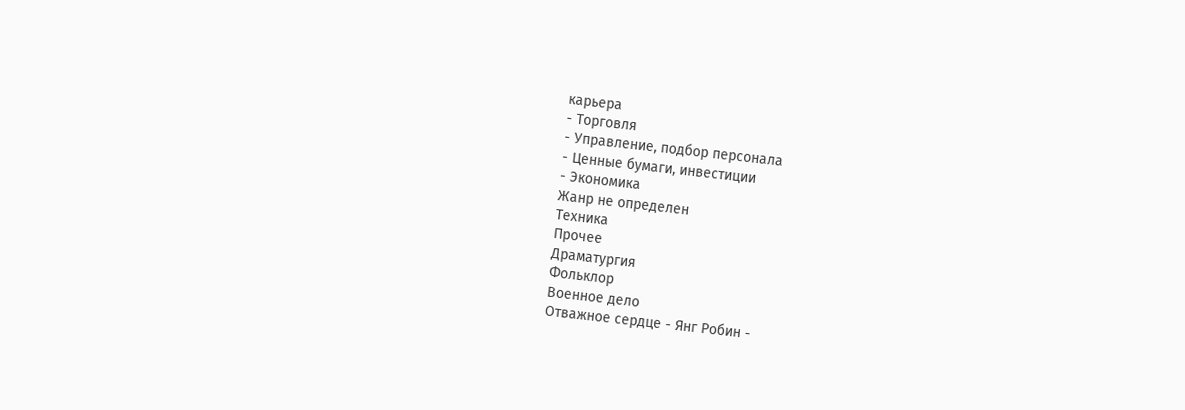карьера
- Торговля
- Управление, подбор персонала
- Ценные бумаги, инвестиции
- Экономика
Жанр не определен
Техника
Прочее
Драматургия
Фольклор
Военное дело
Отважное сердце - Янг Робин -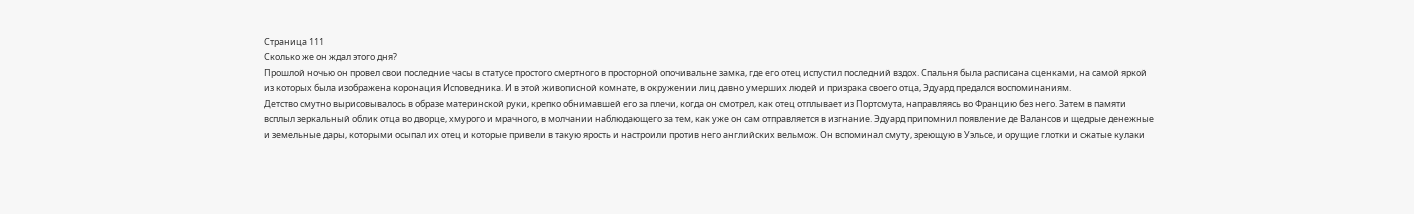Страница 111
Сколько же он ждал этого дня?
Прошлой ночью он провел свои последние часы в статусе простого смертного в просторной опочивальне замка, где его отец испустил последний вздох. Спальня была расписана сценками, на самой яркой из которых была изображена коронация Исповедника. И в этой живописной комнате, в окружении лиц давно умерших людей и призрака своего отца, Эдуард предался воспоминаниям.
Детство смутно вырисовывалось в образе материнской руки, крепко обнимавшей его за плечи, когда он смотрел, как отец отплывает из Портсмута, направляясь во Францию без него. Затем в памяти всплыл зеркальный облик отца во дворце, хмурого и мрачного, в молчании наблюдающего за тем, как уже он сам отправляется в изгнание. Эдуард припомнил появление де Валансов и щедрые денежные и земельные дары, которыми осыпал их отец и которые привели в такую ярость и настроили против него английских вельмож. Он вспоминал смуту, зреющую в Уэльсе, и орущие глотки и сжатые кулаки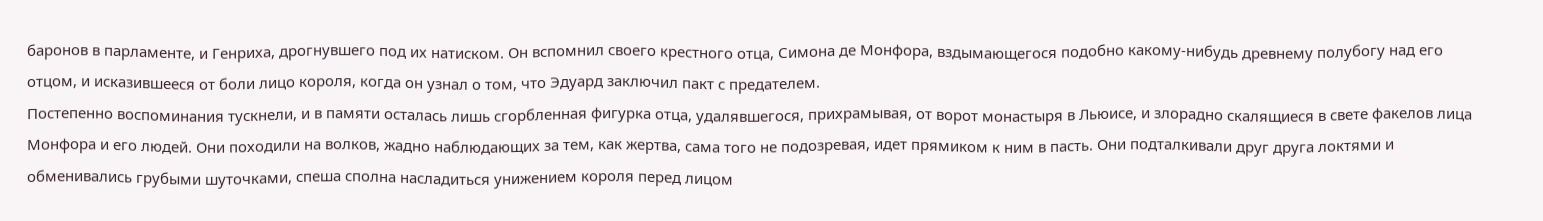баронов в парламенте, и Генриха, дрогнувшего под их натиском. Он вспомнил своего крестного отца, Симона де Монфора, вздымающегося подобно какому-нибудь древнему полубогу над его отцом, и исказившееся от боли лицо короля, когда он узнал о том, что Эдуард заключил пакт с предателем.
Постепенно воспоминания тускнели, и в памяти осталась лишь сгорбленная фигурка отца, удалявшегося, прихрамывая, от ворот монастыря в Льюисе, и злорадно скалящиеся в свете факелов лица Монфора и его людей. Они походили на волков, жадно наблюдающих за тем, как жертва, сама того не подозревая, идет прямиком к ним в пасть. Они подталкивали друг друга локтями и обменивались грубыми шуточками, спеша сполна насладиться унижением короля перед лицом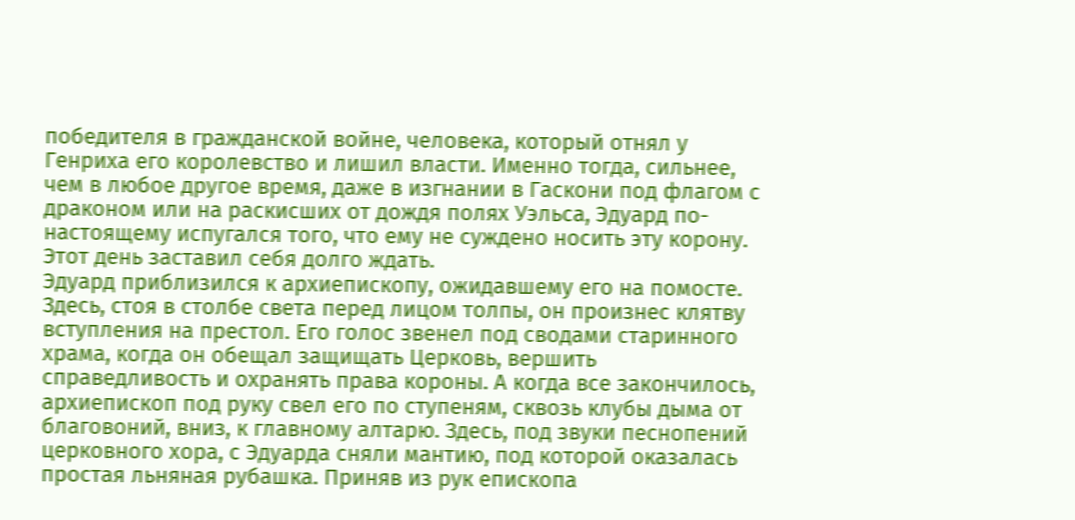победителя в гражданской войне, человека, который отнял у Генриха его королевство и лишил власти. Именно тогда, сильнее, чем в любое другое время, даже в изгнании в Гаскони под флагом с драконом или на раскисших от дождя полях Уэльса, Эдуард по-настоящему испугался того, что ему не суждено носить эту корону.
Этот день заставил себя долго ждать.
Эдуард приблизился к архиепископу, ожидавшему его на помосте. Здесь, стоя в столбе света перед лицом толпы, он произнес клятву вступления на престол. Его голос звенел под сводами старинного храма, когда он обещал защищать Церковь, вершить справедливость и охранять права короны. А когда все закончилось, архиепископ под руку свел его по ступеням, сквозь клубы дыма от благовоний, вниз, к главному алтарю. Здесь, под звуки песнопений церковного хора, с Эдуарда сняли мантию, под которой оказалась простая льняная рубашка. Приняв из рук епископа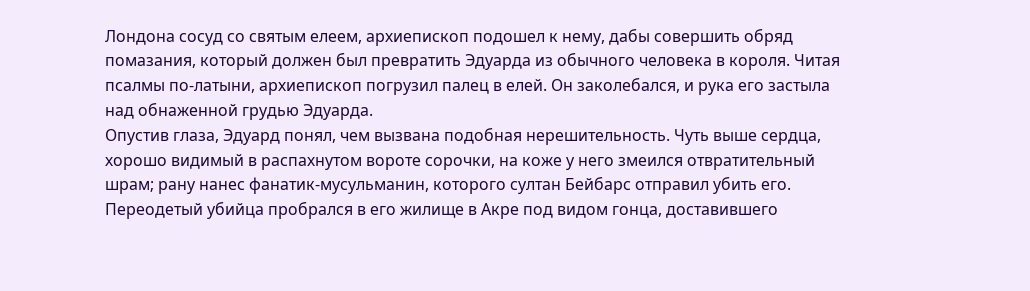Лондона сосуд со святым елеем, архиепископ подошел к нему, дабы совершить обряд помазания, который должен был превратить Эдуарда из обычного человека в короля. Читая псалмы по-латыни, архиепископ погрузил палец в елей. Он заколебался, и рука его застыла над обнаженной грудью Эдуарда.
Опустив глаза, Эдуард понял, чем вызвана подобная нерешительность. Чуть выше сердца, хорошо видимый в распахнутом вороте сорочки, на коже у него змеился отвратительный шрам; рану нанес фанатик-мусульманин, которого султан Бейбарс отправил убить его.
Переодетый убийца пробрался в его жилище в Акре под видом гонца, доставившего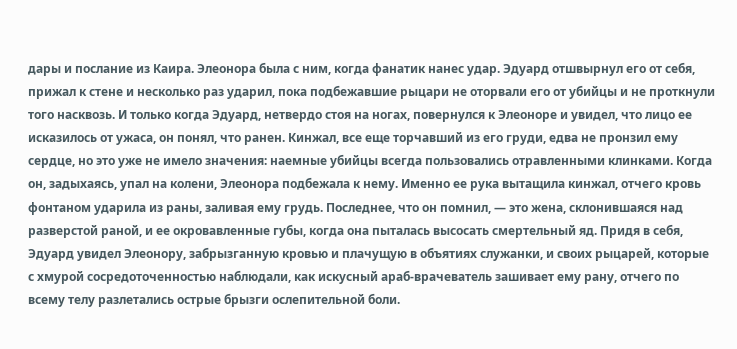дары и послание из Каира. Элеонора была с ним, когда фанатик нанес удар. Эдуард отшвырнул его от себя, прижал к стене и несколько раз ударил, пока подбежавшие рыцари не оторвали его от убийцы и не проткнули того насквозь. И только когда Эдуард, нетвердо стоя на ногах, повернулся к Элеоноре и увидел, что лицо ее исказилось от ужаса, он понял, что ранен. Кинжал, все еще торчавший из его груди, едва не пронзил ему сердце, но это уже не имело значения: наемные убийцы всегда пользовались отравленными клинками. Когда он, задыхаясь, упал на колени, Элеонора подбежала к нему. Именно ее рука вытащила кинжал, отчего кровь фонтаном ударила из раны, заливая ему грудь. Последнее, что он помнил, — это жена, склонившаяся над разверстой раной, и ее окровавленные губы, когда она пыталась высосать смертельный яд. Придя в себя, Эдуард увидел Элеонору, забрызганную кровью и плачущую в объятиях служанки, и своих рыцарей, которые с хмурой сосредоточенностью наблюдали, как искусный араб-врачеватель зашивает ему рану, отчего по всему телу разлетались острые брызги ослепительной боли.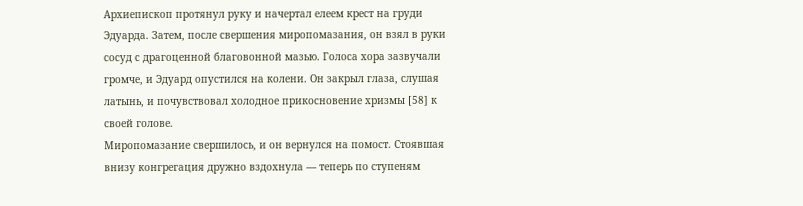Архиепископ протянул руку и начертал елеем крест на груди Эдуарда. Затем, после свершения миропомазания, он взял в руки сосуд с драгоценной благовонной мазью. Голоса хора зазвучали громче, и Эдуард опустился на колени. Он закрыл глаза, слушая латынь, и почувствовал холодное прикосновение хризмы [58] к своей голове.
Миропомазание свершилось, и он вернулся на помост. Стоявшая внизу конгрегация дружно вздохнула — теперь по ступеням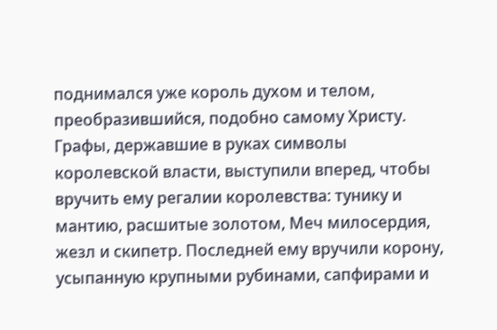поднимался уже король духом и телом, преобразившийся, подобно самому Христу. Графы, державшие в руках символы королевской власти, выступили вперед, чтобы вручить ему регалии королевства: тунику и мантию, расшитые золотом, Меч милосердия, жезл и скипетр. Последней ему вручили корону, усыпанную крупными рубинами, сапфирами и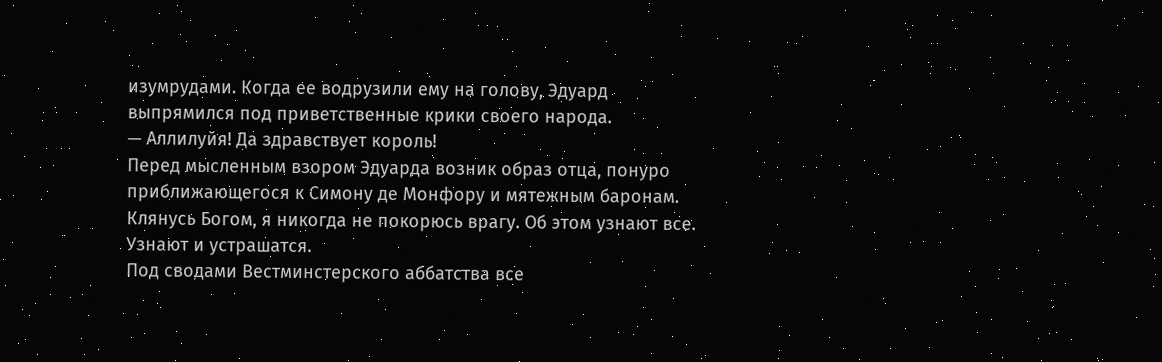изумрудами. Когда ее водрузили ему на голову, Эдуард выпрямился под приветственные крики своего народа.
— Аллилуйя! Да здравствует король!
Перед мысленным взором Эдуарда возник образ отца, понуро приближающегося к Симону де Монфору и мятежным баронам.
Клянусь Богом, я никогда не покорюсь врагу. Об этом узнают все.
Узнают и устрашатся.
Под сводами Вестминстерского аббатства все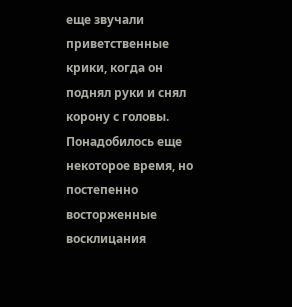еще звучали приветственные крики, когда он поднял руки и снял корону с головы. Понадобилось еще некоторое время, но постепенно восторженные восклицания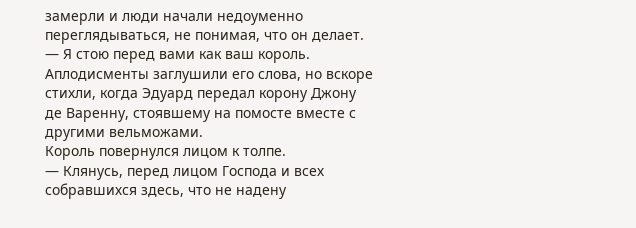замерли и люди начали недоуменно переглядываться, не понимая, что он делает.
— Я стою перед вами как ваш король.
Аплодисменты заглушили его слова, но вскоре стихли, когда Эдуард передал корону Джону де Варенну, стоявшему на помосте вместе с другими вельможами.
Король повернулся лицом к толпе.
— Клянусь, перед лицом Господа и всех собравшихся здесь, что не надену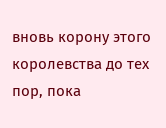вновь корону этого королевства до тех пор, пока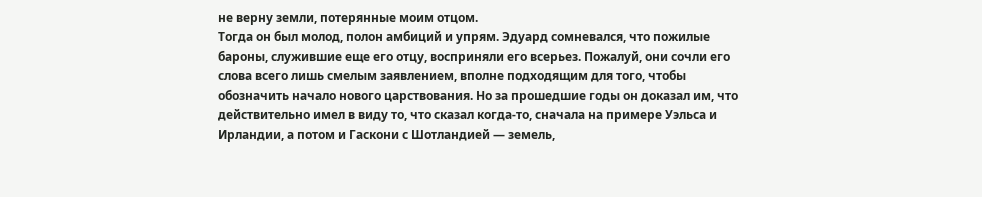не верну земли, потерянные моим отцом.
Тогда он был молод, полон амбиций и упрям. Эдуард сомневался, что пожилые бароны, служившие еще его отцу, восприняли его всерьез. Пожалуй, они сочли его слова всего лишь смелым заявлением, вполне подходящим для того, чтобы обозначить начало нового царствования. Но за прошедшие годы он доказал им, что действительно имел в виду то, что сказал когда-то, сначала на примере Уэльса и Ирландии, а потом и Гаскони с Шотландией — земель,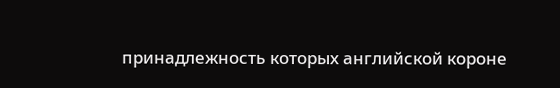принадлежность которых английской короне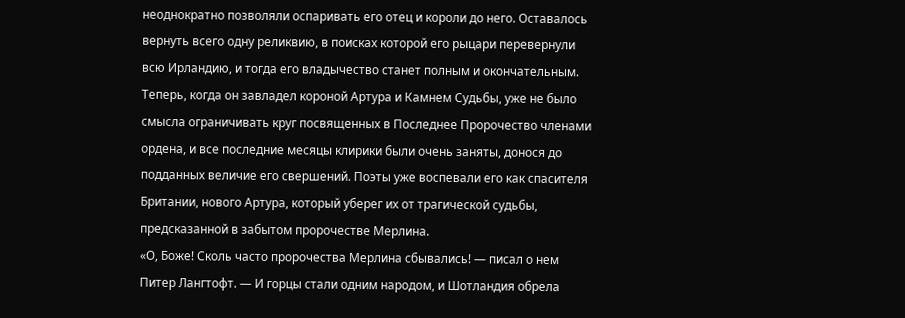неоднократно позволяли оспаривать его отец и короли до него. Оставалось вернуть всего одну реликвию, в поисках которой его рыцари перевернули всю Ирландию, и тогда его владычество станет полным и окончательным. Теперь, когда он завладел короной Артура и Камнем Судьбы, уже не было смысла ограничивать круг посвященных в Последнее Пророчество членами ордена, и все последние месяцы клирики были очень заняты, донося до подданных величие его свершений. Поэты уже воспевали его как спасителя Британии, нового Артура, который уберег их от трагической судьбы, предсказанной в забытом пророчестве Мерлина.
«О, Боже! Сколь часто пророчества Мерлина сбывались! — писал о нем Питер Лангтофт. — И горцы стали одним народом, и Шотландия обрела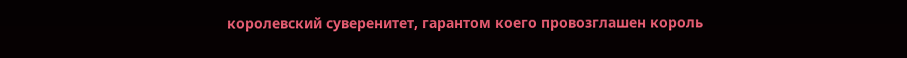королевский суверенитет, гарантом коего провозглашен король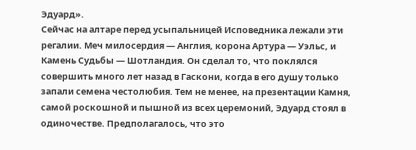Эдуард».
Сейчас на алтаре перед усыпальницей Исповедника лежали эти регалии. Меч милосердия — Англия, корона Артура — Уэльс, и Камень Судьбы — Шотландия. Он сделал то, что поклялся совершить много лет назад в Гаскони, когда в его душу только запали семена честолюбия. Тем не менее, на презентации Камня, самой роскошной и пышной из всех церемоний, Эдуард стоял в одиночестве. Предполагалось, что это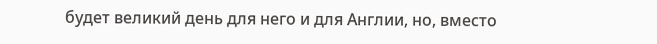будет великий день для него и для Англии, но, вместо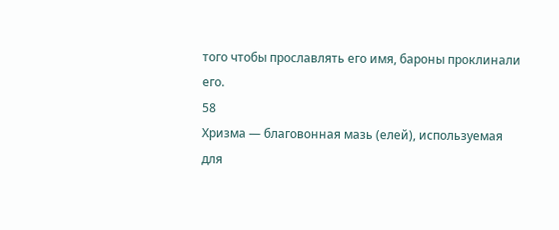того чтобы прославлять его имя, бароны проклинали его.
58
Хризма — благовонная мазь (елей), используемая для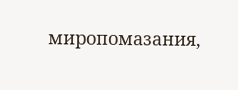миропомазания,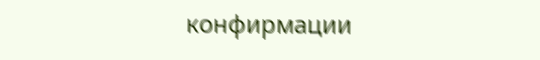конфирмации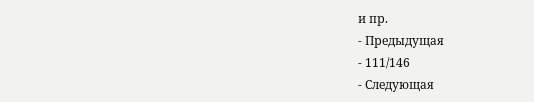и пр.
- Предыдущая
- 111/146
- Следующая